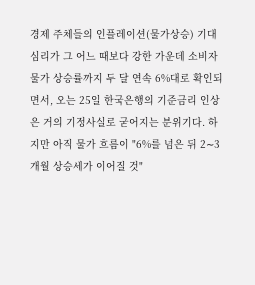경제 주체들의 인플레이션(물가상승) 기대 심리가 그 어느 때보다 강한 가운데 소비자물가 상승률까지 두 달 연속 6%대로 확인되면서, 오는 25일 한국은행의 기준금리 인상은 거의 기정사실로 굳어지는 분위기다. 하지만 아직 물가 흐름이 "6%를 넘은 뒤 2∼3개월 상승세가 이어질 것"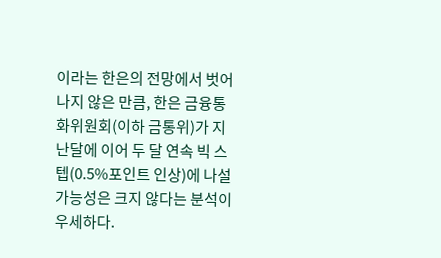이라는 한은의 전망에서 벗어나지 않은 만큼, 한은 금융통화위원회(이하 금통위)가 지난달에 이어 두 달 연속 빅 스텝(0.5%포인트 인상)에 나설 가능성은 크지 않다는 분석이 우세하다.